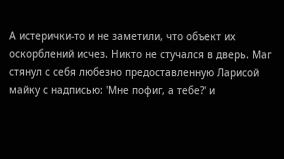А истерички-то и не заметили, что объект их оскорблений исчез. Никто не стучался в дверь. Маг стянул с себя любезно предоставленную Ларисой майку с надписью: 'Мне пофиг, а тебе?' и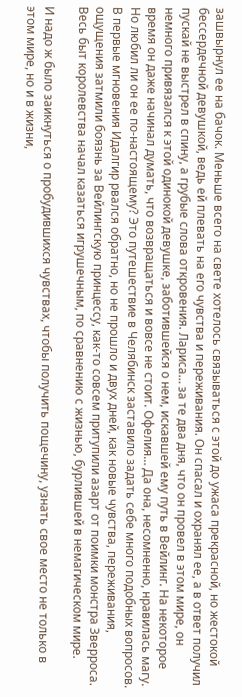зашвырнул ее на бачок. Меньше всего на свете хотелось связываться с этой до ужаса прекрасной, но жестокой бессердечной девушкой, ведь ей плевать на его чувства и переживания. Он спасал и охранял ее, а в ответ получил пускай не выстрел в спину, а грубые слова откровения. Лариса… за те два дня, что он провел в этом мире, он немного привязался к этой одинокой девушке, заботившейся о нем, искавшей ему путь в Вейлинг. На некоторое время он даже начинал думать, что возвращаться и вовсе не стоит. Офелия… Да она, несомненно, нравилась магу. Но любил ли он ее по-настоящему? Это путешествие в Челябинск заставило задать себе много подобных вопросов. В первые мгновения Идалгир рвался обратно, но не прошло и двух дней, как новые чувства, переживания, ощущения затмили боязнь за Вейлингскую принцессу, как-то совсем притупили азарт от поимки монстра Зверроса. Весь быт королевства начал казаться игрушечным, по сравнению с жизнью, бурлившей в немагическом мире.

И надо ж было заикнуться о пробудившихся чувствах, чтобы получить пощечину, узнать свое место не только в этом мире, но и в жизни,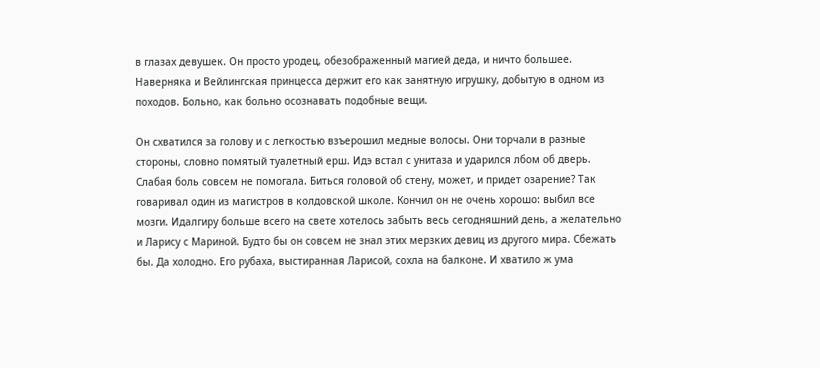в глазах девушек. Он просто уродец, обезображенный магией деда, и ничто большее. Наверняка и Вейлингская принцесса держит его как занятную игрушку, добытую в одном из походов. Больно, как больно осознавать подобные вещи.

Он схватился за голову и с легкостью взъерошил медные волосы. Они торчали в разные стороны, словно помятый туалетный ерш. Идэ встал с унитаза и ударился лбом об дверь. Слабая боль совсем не помогала. Биться головой об стену, может, и придет озарение? Так говаривал один из магистров в колдовской школе. Кончил он не очень хорошо: выбил все мозги. Идалгиру больше всего на свете хотелось забыть весь сегодняшний день, а желательно и Ларису с Мариной. Будто бы он совсем не знал этих мерзких девиц из другого мира. Сбежать бы. Да холодно. Его рубаха, выстиранная Ларисой, сохла на балконе. И хватило ж ума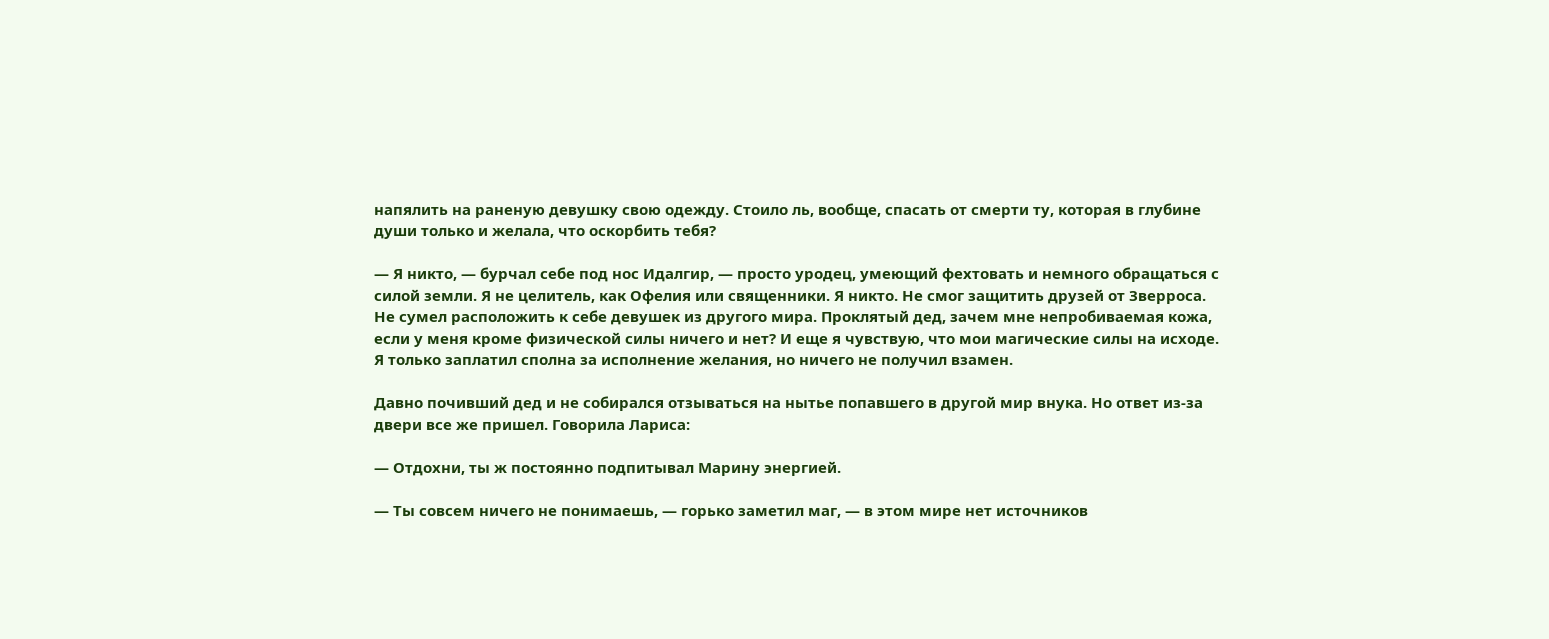напялить на раненую девушку свою одежду. Стоило ль, вообще, спасать от смерти ту, которая в глубине души только и желала, что оскорбить тебя?

— Я никто, — бурчал себе под нос Идалгир, — просто уродец, умеющий фехтовать и немного обращаться с силой земли. Я не целитель, как Офелия или священники. Я никто. Не смог защитить друзей от Зверроса. Не сумел расположить к себе девушек из другого мира. Проклятый дед, зачем мне непробиваемая кожа, если у меня кроме физической силы ничего и нет? И еще я чувствую, что мои магические силы на исходе. Я только заплатил сполна за исполнение желания, но ничего не получил взамен.

Давно почивший дед и не собирался отзываться на нытье попавшего в другой мир внука. Но ответ из-за двери все же пришел. Говорила Лариса:

— Отдохни, ты ж постоянно подпитывал Марину энергией.

— Ты совсем ничего не понимаешь, — горько заметил маг, — в этом мире нет источников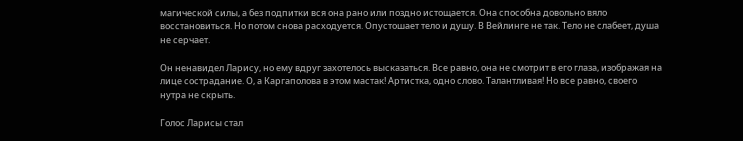магической силы, а без подпитки вся она рано или поздно истощается. Она способна довольно вяло восстановиться. Но потом снова расходуется. Опустошает тело и душу. В Вейлинге не так. Тело не слабеет, душа не серчает.

Он ненавидел Ларису, но ему вдруг захотелось высказаться. Все равно, она не смотрит в его глаза, изображая на лице сострадание. О, а Каргаполова в этом мастак! Артистка, одно слово. Талантливая! Но все равно, своего нутра не скрыть.

Голос Ларисы стал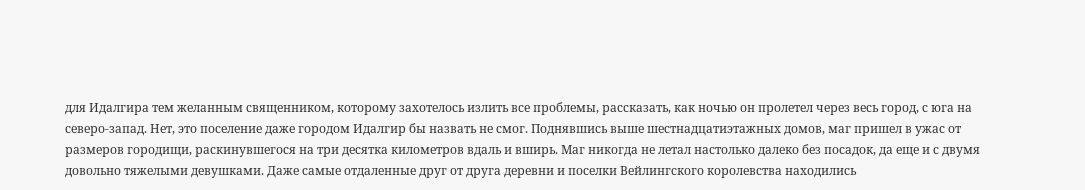для Идалгира тем желанным священником, которому захотелось излить все проблемы, рассказать, как ночью он пролетел через весь город, с юга на северо-запад. Нет, это поселение даже городом Идалгир бы назвать не смог. Поднявшись выше шестнадцатиэтажных домов, маг пришел в ужас от размеров городищи, раскинувшегося на три десятка километров вдаль и вширь. Маг никогда не летал настолько далеко без посадок, да еще и с двумя довольно тяжелыми девушками. Даже самые отдаленные друг от друга деревни и поселки Вейлингского королевства находились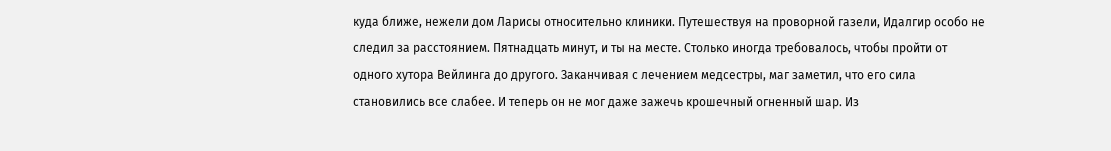куда ближе, нежели дом Ларисы относительно клиники. Путешествуя на проворной газели, Идалгир особо не следил за расстоянием. Пятнадцать минут, и ты на месте. Столько иногда требовалось, чтобы пройти от одного хутора Вейлинга до другого. Заканчивая с лечением медсестры, маг заметил, что его сила становились все слабее. И теперь он не мог даже зажечь крошечный огненный шар. Из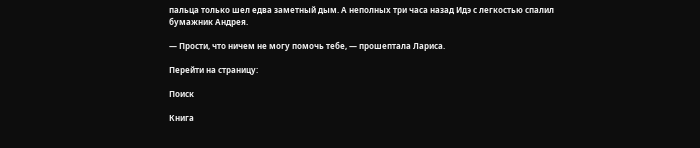пальца только шел едва заметный дым. А неполных три часа назад Идэ с легкостью спалил бумажник Андрея.

— Прости, что ничем не могу помочь тебе, — прошептала Лариса.

Перейти на страницу:

Поиск

Книга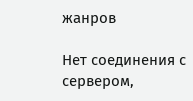жанров

Нет соединения с сервером,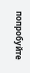попробуйте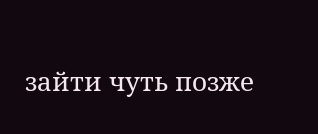зайти чуть позже